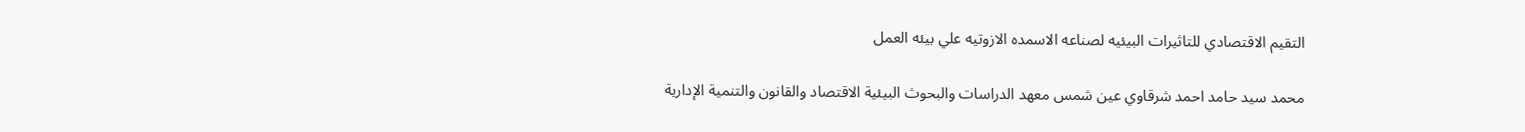التقيم الاقتصادي للتاثيرات البيئيه لصناعه الاسمده الازوتيه علي بيئه العمل

محمد سيد حامد احمد شرقاوي عين شمس معهد الدراسات والبحوث البيئية الاقتصاد والقانون والتنمية الإدارية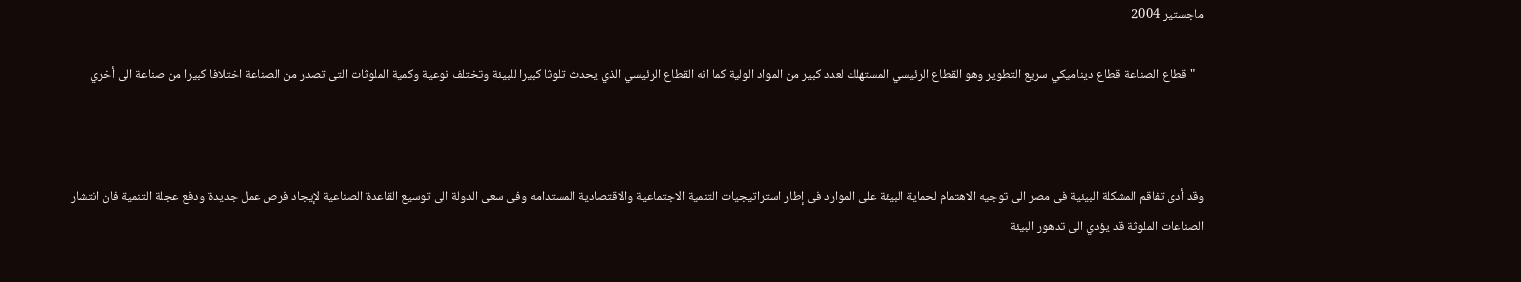ماجستير 2004

   "قطاع الصناعة قطاع ديناميكي سريع التطوير وهو القطاع الرئيسي المستهلك لعدد كبير من المواد الولية كما انه القطاع الرئيسي الذي يحدث تلوثا كبيرا للبيئة وتختلف نوعية وكمية الملوثات التى تصدر من الصناعة اختلافا كبيرا من صناعة الى أخري



وقد أدى تفاقم المشكلة البيئية فى مصر الى توجيه الاهتمام لحماية البيئة على الموارد فى إطار استراتيجيات التنمية الاجتماعية والاقتصادية المستدامه وفى سعى الدولة الى توسيع القاعدة الصناعية لإيجاد فرص عمل جديدة ودفع عجلة التنمية فان انتشار الصناعات الملوثة قد يؤدي الى تدهور البيئة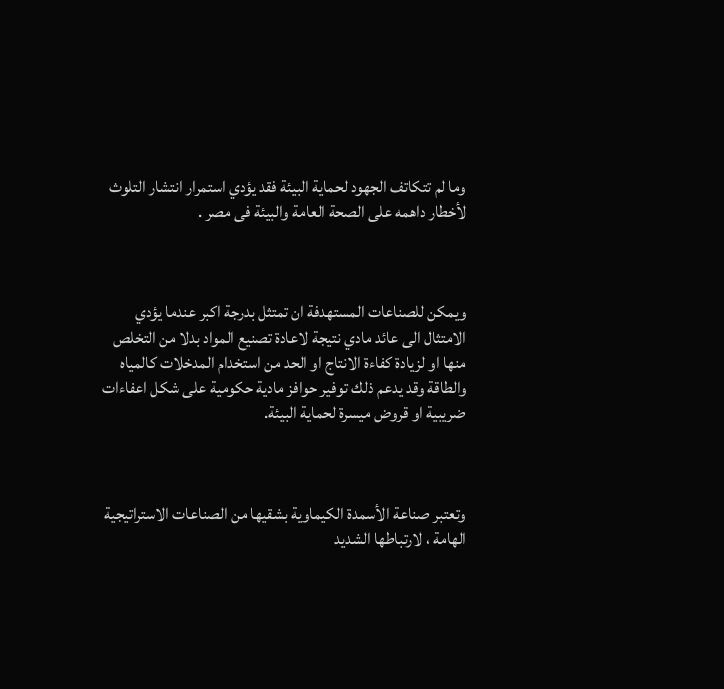وما لم تتكاتف الجهود لحماية البيئة فقد يؤدي استمرار انتشار التلوث لأخطار داهمه على الصحة العامة والبيئة فى مصر .



ويمكن للصناعات المستهدفة ان تمتثل بدرجة اكبر عندما يؤدي الامتثال الى عائد مادي نتيجة لاعادة تصنيع المواد بدلا من التخلص منها او لزيادة كفاءة الانتاج او الحد من استخدام المدخلات كالمياه والطاقة وقد يدعم ذلك توفير حوافز مادية حكومية على شكل اعفاءات ضريبية او قروض ميسرة لحماية البيئة.



وتعتبر صناعة الأسمدة الكيماوية بشقيها من الصناعات الاستراتيجية الهامة ، لارتباطها الشديد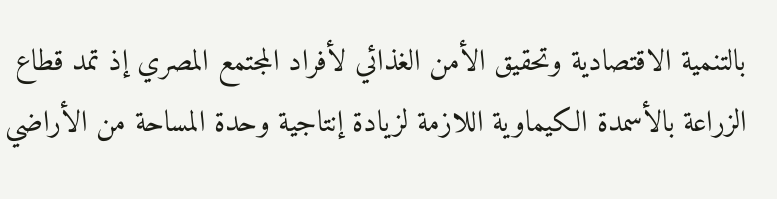بالتنمية الاقتصادية وتحقيق الأمن الغذائي لأفراد المجتمع المصري إذ تمد قطاع الزراعة بالأسمدة الكيماوية اللازمة لزيادة إنتاجية وحدة المساحة من الأراضي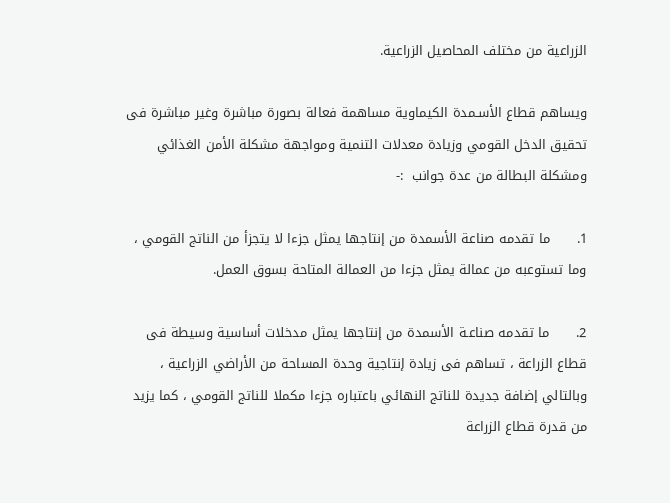الزراعية من مختلف المحاصيل الزراعية.

ويساهم قطاع الأسـمدة الكيماوية مساهمة فعالة بصورة مباشرة وغير مباشرة فى تحقيق الدخل القومي وزيادة معدلات التنمية ومواجهة مشكلة الأمن الغذائي ومشكلة البطالة من عدة جوانب  :-

1.      ما تقدمه صناعة الأسمدة من إنتاجها يمثل جزءا لا يتجزأ من الناتج القومي ، وما تستوعبه من عمالة يمثل جزءا من العمالة المتاحة بسوق العمل.

2.      ما تقدمه صناعـة الأسمدة من إنتاجها يمثل مدخلات أساسية وسيطة فى قطاع الزراعة ، تساهم فى زيادة إنتاجية وحدة المساحة من الأراضي الزراعية ، وبالتالي إضافة جديدة للناتج النهائي باعتباره جزءا مكملا للناتج القومي ، كما يزيد من قدرة قطاع الزراعة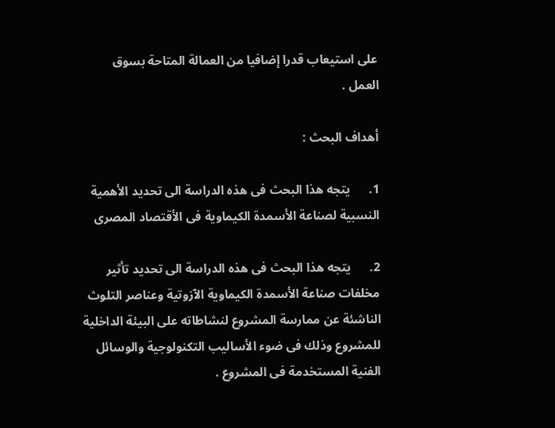على استيعاب قدرا إضافيا من العمالة المتاحة بسوق العمل .

أهداف البحث :

1.      يتجه هذا البحث فى هذه الدراسة الى تحديد الأهمية النسبية لصناعة الأسمدة الكيماوية فى الأقتصاد المصرى

2.      يتجه هذا البحث فى هذه الدراسة الى تحديد تأثير مخلفات صناعة الأسمدة الكيماوية الآزوتية وعناصر التلوث الناشئة عن ممارسة المشروع لنشاطاته على البيئة الداخلية للمشروع وذلك فى ضوء الأساليب التكنولوجية والوسائل الفنية المستخدمة فى المشروع .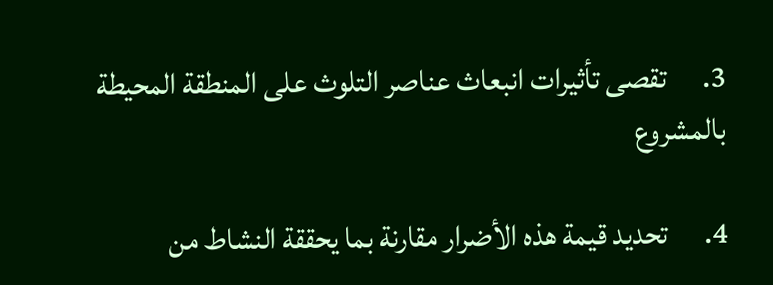3.      تقصى تأثيرات انبعاث عناصر التلوث على المنطقة المحيطة بالمشروع

4.      تحديد قيمة هذه الأضرار مقارنة بما يحققة النشاط من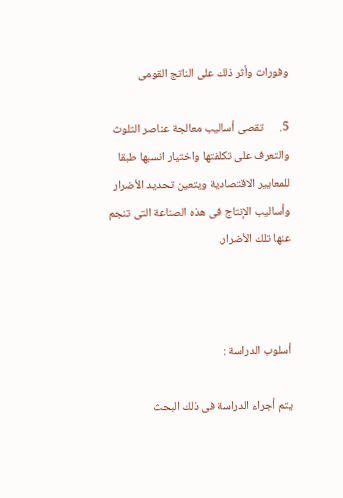وفورات وأثر ذلك على الناتج القومى

5.      تقصى أساليب معالجة عناصر التلوث والتعرف على تكلفتها واختيار انسبها طبقا للمعايير الاقتصادية ويتعين تحديد الأضرار وأساليب الإنتاج فى هذه الصناعة التى تنجم عنها تلك الأضرار.



أسلوب الدراسة :

يتم أجراء الدراسة فى ذلك البحث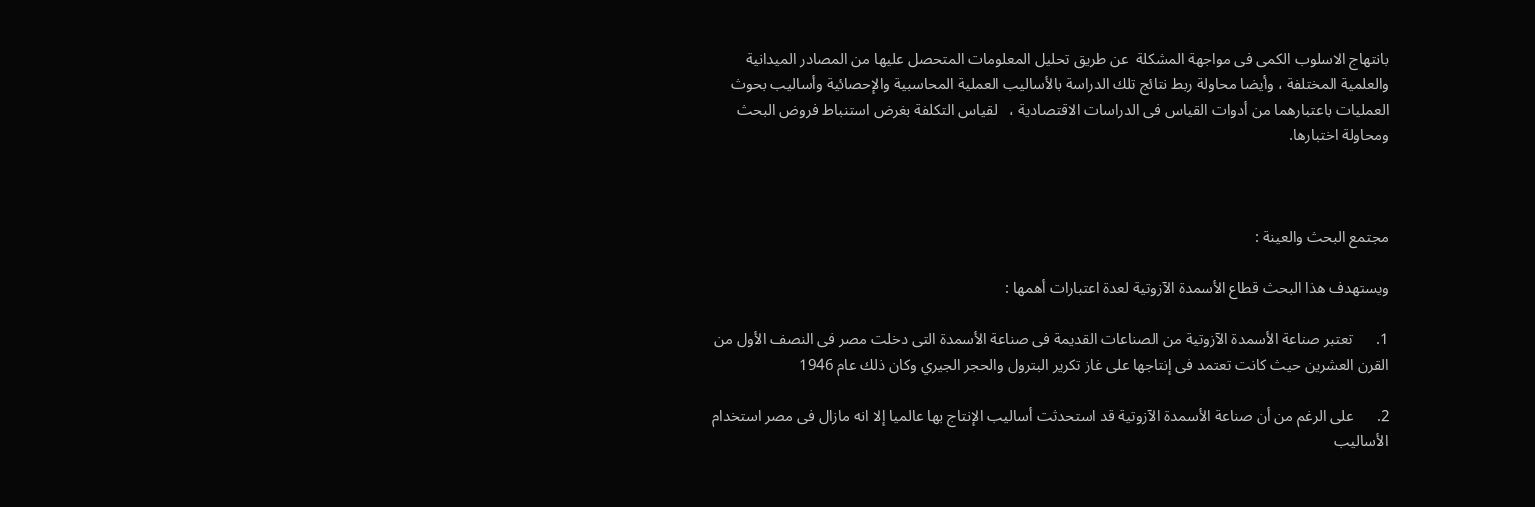بانتهاج الاسلوب الكمى فى مواجهة المشكلة  عن طريق تحليل المعلومات المتحصل عليها من المصادر الميدانية والعلمية المختلفة ، وأيضا محاولة ربط نتائج تلك الدراسة بالأساليب العملية المحاسبية والإحصائية وأساليب بحوث العمليات باعتبارهما من أدوات القياس فى الدراسات الاقتصادية ،   لقياس التكلفة بغرض استنباط فروض البحث ومحاولة اختبارها.



مجتمع البحث والعينة :

ويستهدف هذا البحث قطاع الأسمدة الآزوتية لعدة اعتبارات أهمها :

1.      تعتبر صناعة الأسمدة الآزوتية من الصناعات القديمة فى صناعة الأسمدة التى دخلت مصر فى النصف الأول من القرن العشرين حيث كانت تعتمد فى إنتاجها على غاز تكرير البترول والحجر الجيري وكان ذلك عام 1946

2.      على الرغم من أن صناعة الأسمدة الآزوتية قد استحدثت أساليب الإنتاج بها عالميا إلا انه مازال فى مصر استخدام الأساليب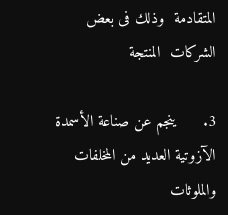المتقادمة  وذلك فى بعض الشركات  المنتجة

3.      ينجم عن صناعة الأسمدة الآزوتية العديد من المخلفات والملوثات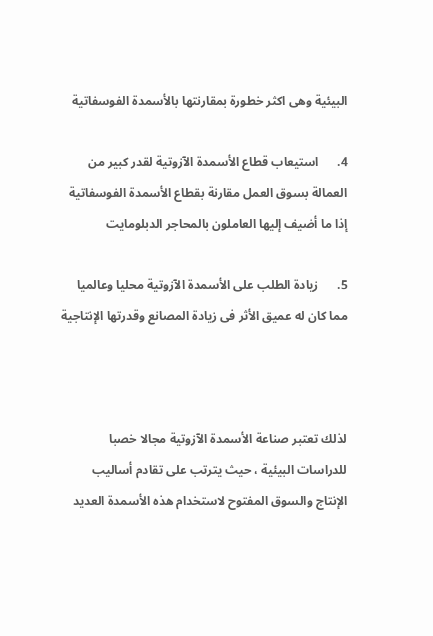البيئية وهى اكثر خطورة بمقارنتها بالأسمدة الفوسفاتية

4.      استيعاب قطاع الأسمدة الآزوتية لقدر كبير من العمالة بسوق العمل مقارنة بقطاع الأسمدة الفوسفاتية إذا ما أضيف إليها العاملون بالمحاجر الدبلومايت

5.      زيادة الطلب على الأسمدة الآزوتية محليا وعالميا مما كان له عميق الأثر فى زيادة المصانع وقدرتها الإنتاجية



لذلك تعتبر صناعة الأسمدة الآزوتية مجالا خصبا للدراسات البيئية ، حيث يترتب على تقادم أساليب الإنتاج والسوق المفتوح لاستخدام هذه الأسمدة العديد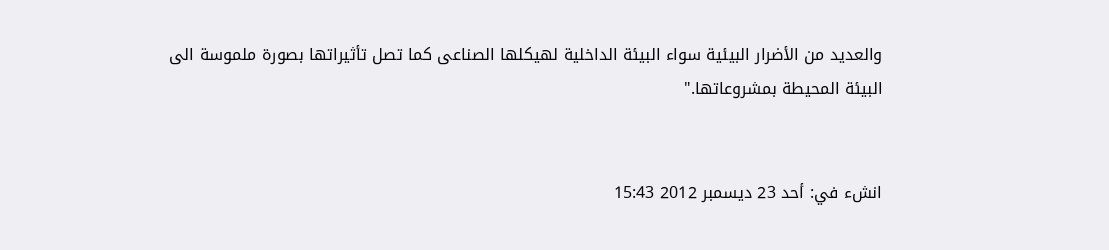والعديد من الأضرار البيئية سواء البيئة الداخلية لهيكلها الصناعى كما تصل تأثيراتها بصورة ملموسة الى البيئة المحيطة بمشروعاتها."


انشء في: أحد 23 ديسمبر 2012 15:43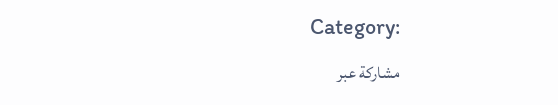Category:
مشاركة عبر